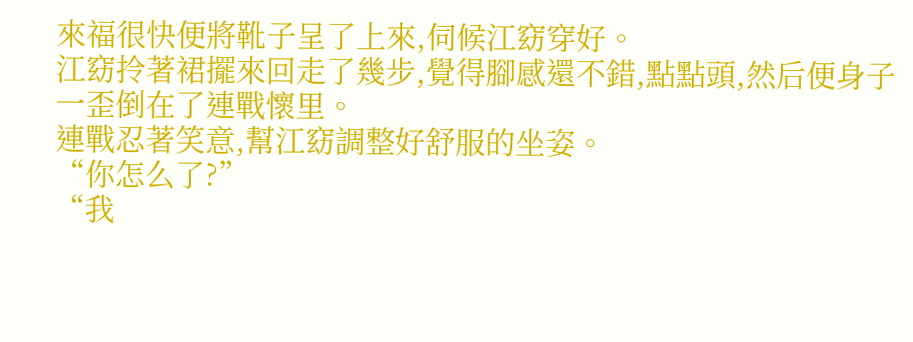來福很快便將靴子呈了上來,伺候江窈穿好。
江窈拎著裙擺來回走了幾步,覺得腳感還不錯,點點頭,然后便身子一歪倒在了連戰懷里。
連戰忍著笑意,幫江窈調整好舒服的坐姿。
“你怎么了?”
“我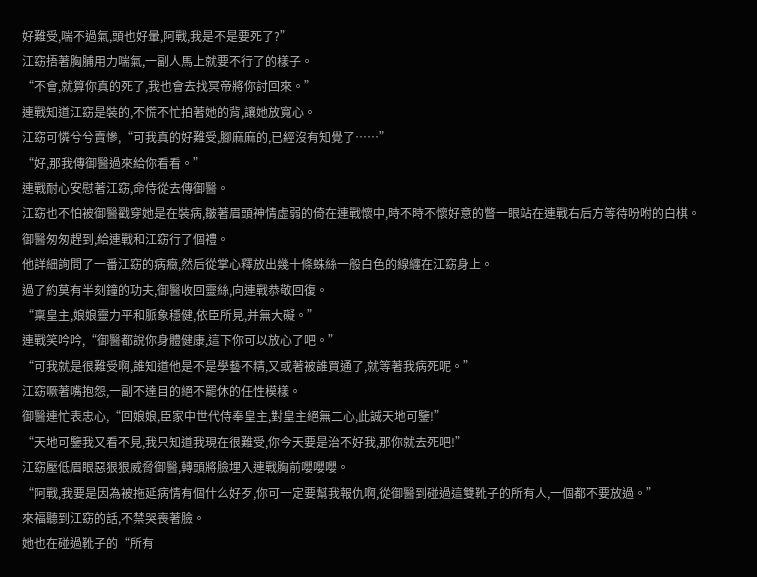好難受,喘不過氣,頭也好暈,阿戰,我是不是要死了?”
江窈捂著胸脯用力喘氣,一副人馬上就要不行了的樣子。
“不會,就算你真的死了,我也會去找冥帝將你討回來。”
連戰知道江窈是裝的,不慌不忙拍著她的背,讓她放寬心。
江窈可憐兮兮賣慘,“可我真的好難受,腳麻麻的,已經沒有知覺了……”
“好,那我傳御醫過來給你看看。”
連戰耐心安慰著江窈,命侍從去傳御醫。
江窈也不怕被御醫戳穿她是在裝病,皺著眉頭神情虛弱的倚在連戰懷中,時不時不懷好意的瞥一眼站在連戰右后方等待吩咐的白棋。
御醫匆匆趕到,給連戰和江窈行了個禮。
他詳細詢問了一番江窈的病癥,然后從掌心釋放出幾十條蛛絲一般白色的線纏在江窈身上。
過了約莫有半刻鐘的功夫,御醫收回靈絲,向連戰恭敬回復。
“稟皇主,娘娘靈力平和脈象穩健,依臣所見,并無大礙。”
連戰笑吟吟,“御醫都說你身體健康,這下你可以放心了吧。”
“可我就是很難受啊,誰知道他是不是學藝不精,又或著被誰買通了,就等著我病死呢。”
江窈噘著嘴抱怨,一副不達目的絕不罷休的任性模樣。
御醫連忙表忠心,“回娘娘,臣家中世代侍奉皇主,對皇主絕無二心,此誠天地可鑒!”
“天地可鑒我又看不見,我只知道我現在很難受,你今天要是治不好我,那你就去死吧!”
江窈壓低眉眼惡狠狠威脅御醫,轉頭將臉埋入連戰胸前嚶嚶嚶。
“阿戰,我要是因為被拖延病情有個什么好歹,你可一定要幫我報仇啊,從御醫到碰過這雙靴子的所有人,一個都不要放過。”
來福聽到江窈的話,不禁哭喪著臉。
她也在碰過靴子的“所有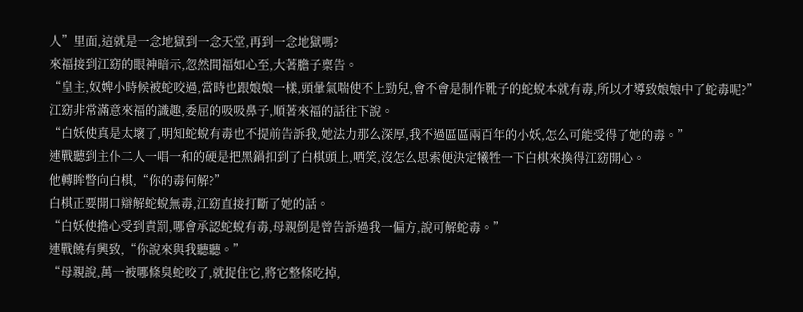人”里面,這就是一念地獄到一念天堂,再到一念地獄嗎?
來福接到江窈的眼神暗示,忽然間福如心至,大著膽子稟告。
“皇主,奴婢小時候被蛇咬過,當時也跟娘娘一樣,頭暈氣喘使不上勁兒,會不會是制作靴子的蛇蛻本就有毒,所以才導致娘娘中了蛇毒呢?”
江窈非常滿意來福的識趣,委屈的吸吸鼻子,順著來福的話往下說。
“白妖使真是太壞了,明知蛇蛻有毒也不提前告訴我,她法力那么深厚,我不過區區兩百年的小妖,怎么可能受得了她的毒。”
連戰聽到主仆二人一唱一和的硬是把黑鍋扣到了白棋頭上,哂笑,沒怎么思索便決定犧牲一下白棋來換得江窈開心。
他轉眸瞥向白棋,“你的毒何解?”
白棋正要開口辯解蛇蛻無毒,江窈直接打斷了她的話。
“白妖使擔心受到責罰,哪會承認蛇蛻有毒,母親倒是曾告訴過我一偏方,說可解蛇毒。”
連戰饒有興致,“你說來與我聽聽。”
“母親說,萬一被哪條臭蛇咬了,就捉住它,將它整條吃掉,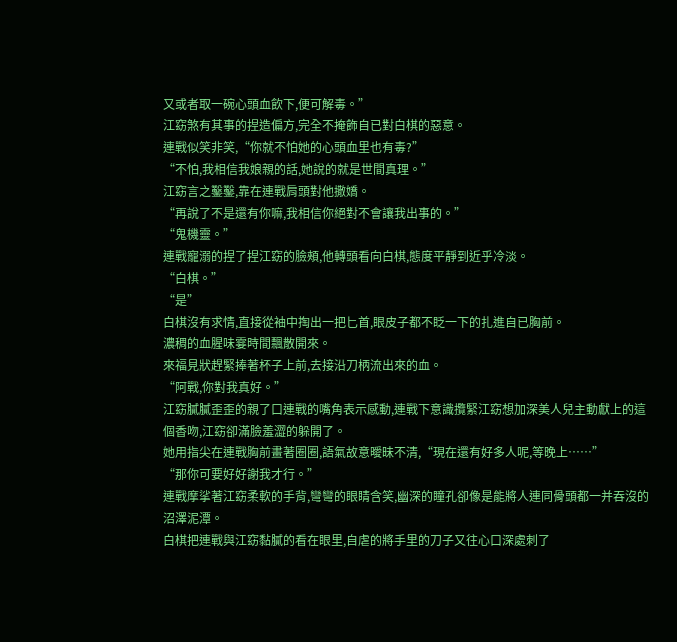又或者取一碗心頭血飲下,便可解毒。”
江窈煞有其事的捏造偏方,完全不掩飾自已對白棋的惡意。
連戰似笑非笑,“你就不怕她的心頭血里也有毒?”
“不怕,我相信我娘親的話,她說的就是世間真理。”
江窈言之鑿鑿,靠在連戰肩頭對他撒嬌。
“再說了不是還有你嘛,我相信你絕對不會讓我出事的。”
“鬼機靈。”
連戰寵溺的捏了捏江窈的臉頰,他轉頭看向白棋,態度平靜到近乎冷淡。
“白棋。”
“是”
白棋沒有求情,直接從袖中掏出一把匕首,眼皮子都不眨一下的扎進自已胸前。
濃稠的血腥味霎時間飄散開來。
來福見狀趕緊捧著杯子上前,去接沿刀柄流出來的血。
“阿戰,你對我真好。”
江窈膩膩歪歪的親了口連戰的嘴角表示感動,連戰下意識攬緊江窈想加深美人兒主動獻上的這個香吻,江窈卻滿臉羞澀的躲開了。
她用指尖在連戰胸前畫著圈圈,語氣故意曖昧不清,“現在還有好多人呢,等晚上……”
“那你可要好好謝我才行。”
連戰摩挲著江窈柔軟的手背,彎彎的眼睛含笑,幽深的瞳孔卻像是能將人連同骨頭都一并吞沒的沼澤泥潭。
白棋把連戰與江窈黏膩的看在眼里,自虐的將手里的刀子又往心口深處刺了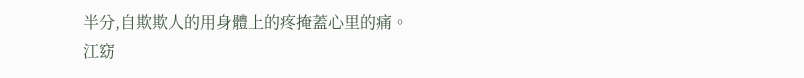半分,自欺欺人的用身體上的疼掩蓋心里的痛。
江窈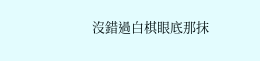沒錯過白棋眼底那抹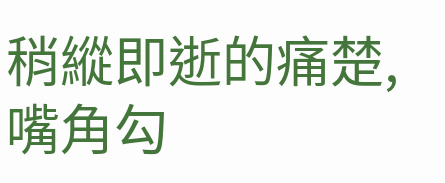稍縱即逝的痛楚,嘴角勾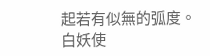起若有似無的弧度。
白妖使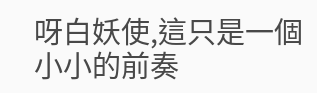呀白妖使,這只是一個小小的前奏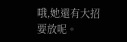哦,她還有大招要放呢。